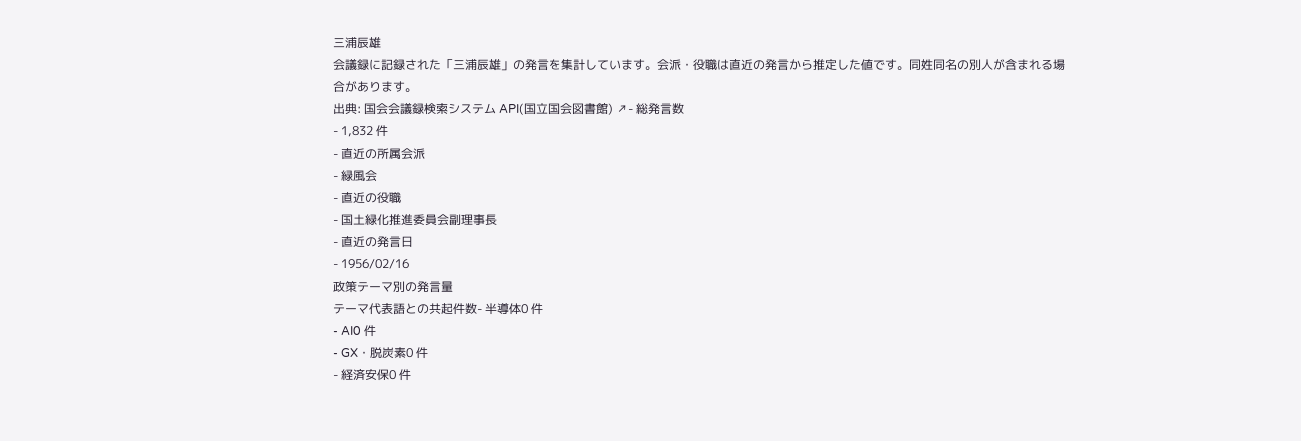三浦辰雄
会議録に記録された「三浦辰雄」の発言を集計しています。会派・役職は直近の発言から推定した値です。同姓同名の別人が含まれる場合があります。
出典: 国会会議録検索システム API(国立国会図書館) ↗- 総発言数
- 1,832 件
- 直近の所属会派
- 緑風会
- 直近の役職
- 国土緑化推進委員会副理事長
- 直近の発言日
- 1956/02/16
政策テーマ別の発言量
テーマ代表語との共起件数- 半導体0 件
- AI0 件
- GX・脱炭素0 件
- 経済安保0 件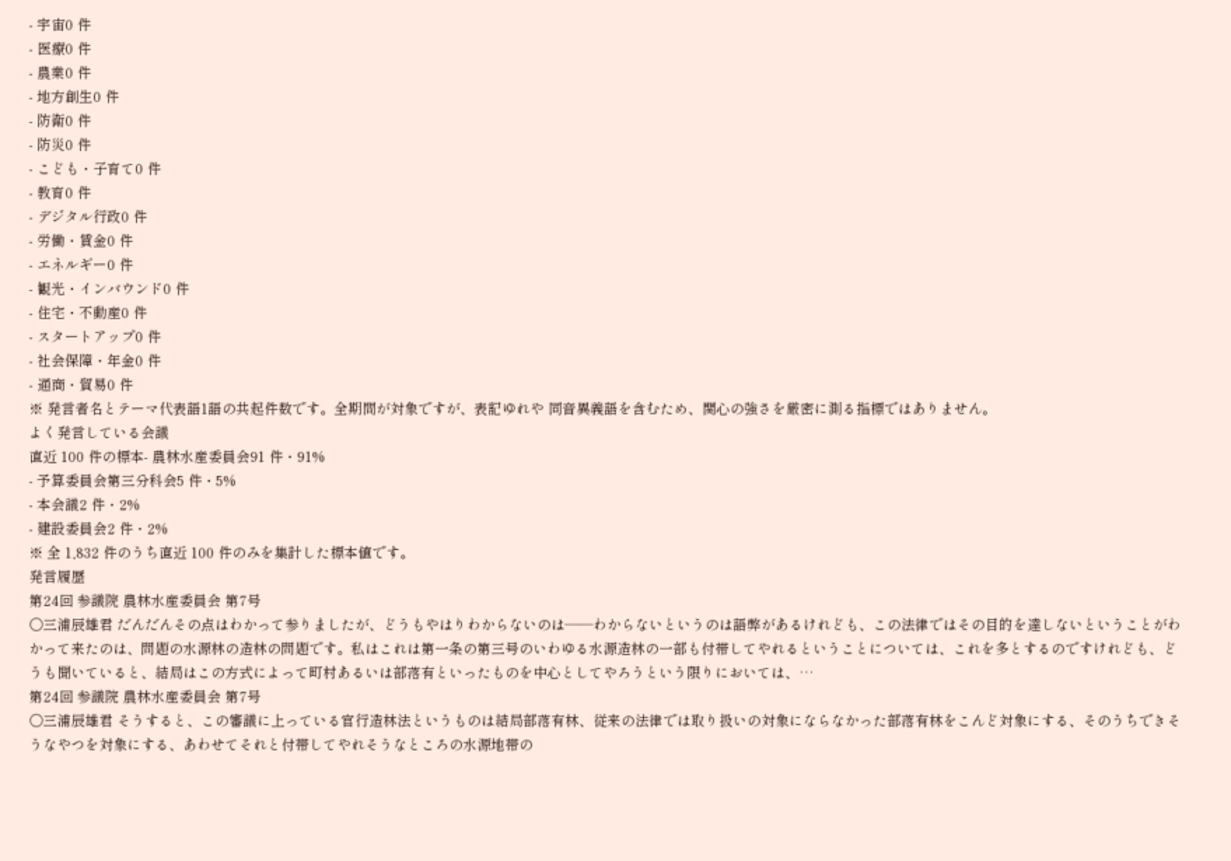- 宇宙0 件
- 医療0 件
- 農業0 件
- 地方創生0 件
- 防衛0 件
- 防災0 件
- こども・子育て0 件
- 教育0 件
- デジタル行政0 件
- 労働・賃金0 件
- エネルギー0 件
- 観光・インバウンド0 件
- 住宅・不動産0 件
- スタートアップ0 件
- 社会保障・年金0 件
- 通商・貿易0 件
※ 発言者名とテーマ代表語1語の共起件数です。全期間が対象ですが、表記ゆれや 同音異義語を含むため、関心の強さを厳密に測る指標ではありません。
よく発言している会議
直近 100 件の標本- 農林水産委員会91 件・91%
- 予算委員会第三分科会5 件・5%
- 本会議2 件・2%
- 建設委員会2 件・2%
※ 全 1,832 件のうち直近 100 件のみを集計した標本値です。
発言履歴
第24回 参議院 農林水産委員会 第7号
○三浦辰雄君 だんだんその点はわかって参りましたが、どうもやはりわからないのは——わからないというのは語弊があるけれども、この法律ではその目的を達しないということがわかって来たのは、問題の水源林の造林の問題です。私はこれは第一条の第三号のいわゆる水源造林の一部も付帯してやれるということについては、これを多とするのですけれども、どうも聞いていると、結局はこの方式によって町村あるいは部落有といったものを中心としてやろうという限りにおいては、…
第24回 参議院 農林水産委員会 第7号
○三浦辰雄君 そうすると、この審議に上っている官行造林法というものは結局部落有林、従来の法律では取り扱いの対象にならなかった部落有林をこんど対象にする、そのうちできそうなやつを対象にする、あわせてそれと付帯してやれそうなところの水源地帯の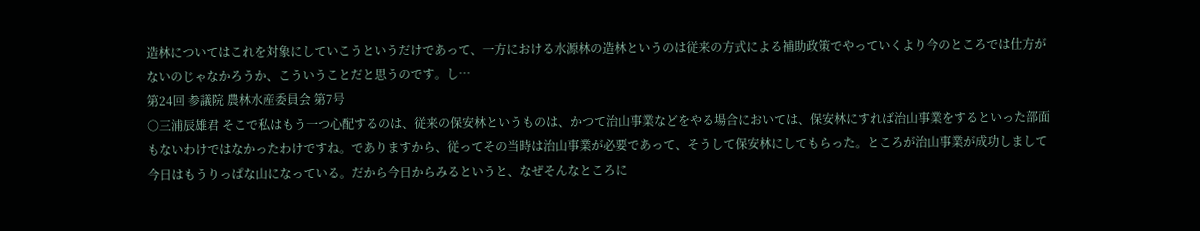造林についてはこれを対象にしていこうというだけであって、一方における水源林の造林というのは従来の方式による補助政策でやっていくより今のところでは仕方がないのじゃなかろうか、こういうことだと思うのです。し…
第24回 参議院 農林水産委員会 第7号
○三浦辰雄君 そこで私はもう一つ心配するのは、従来の保安林というものは、かつて治山事業などをやる場合においては、保安林にすれば治山事業をするといった部面もないわけではなかったわけですね。でありますから、従ってその当時は治山事業が必要であって、そうして保安林にしてもらった。ところが治山事業が成功しまして今日はもうりっぱな山になっている。だから今日からみるというと、なぜそんなところに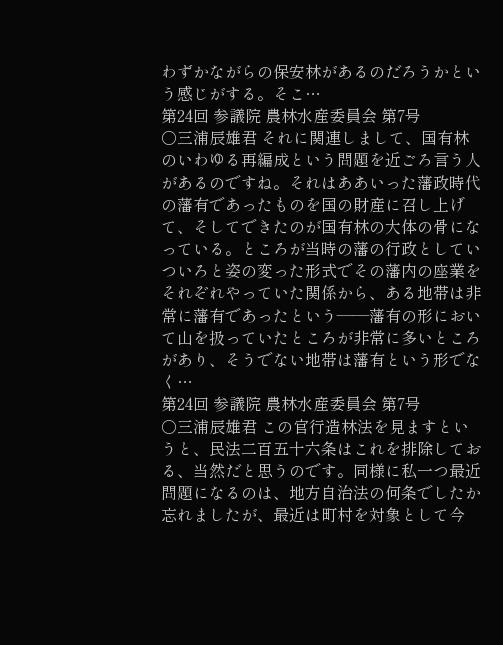わずかながらの保安林があるのだろうかという感じがする。そこ…
第24回 参議院 農林水産委員会 第7号
○三浦辰雄君 それに関連しまして、国有林のいわゆる再編成という問題を近ごろ言う人があるのですね。それはああいった藩政時代の藩有であったものを国の財産に召し上げて、そしてできたのが国有林の大体の骨になっている。ところが当時の藩の行政としていついろと姿の変った形式でその藩内の座業をそれぞれやっていた関係から、ある地帯は非常に藩有であったという——藩有の形において山を扱っていたところが非常に多いところがあり、そうでない地帯は藩有という形でなく…
第24回 参議院 農林水産委員会 第7号
○三浦辰雄君 この官行造林法を見ますというと、民法二百五十六条はこれを排除しておる、当然だと思うのです。同様に私一つ最近問題になるのは、地方自治法の何条でしたか忘れましたが、最近は町村を対象として今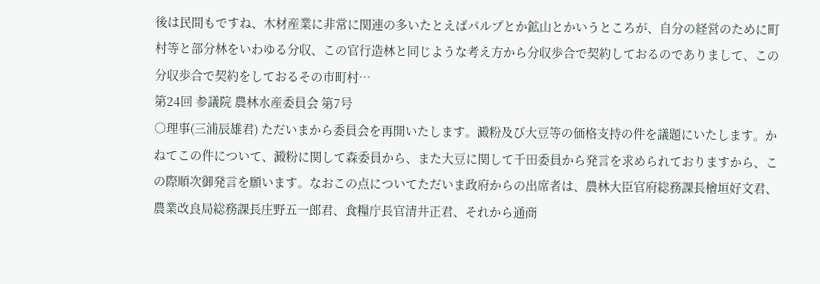後は民間もですね、木材産業に非常に関連の多いたとえばパルプとか鉱山とかいうところが、自分の経営のために町村等と部分林をいわゆる分収、この官行造林と同じような考え方から分収歩合で契約しておるのでありまして、この分収歩合で契約をしておるその市町村…
第24回 参議院 農林水産委員会 第7号
○理事(三浦辰雄君) ただいまから委員会を再開いたします。澱粉及び大豆等の価格支持の件を議題にいたします。かねてこの件について、澱粉に関して森委員から、また大豆に関して千田委員から発言を求められておりますから、この際順次御発言を願います。なおこの点についてただいま政府からの出席者は、農林大臣官府総務課長檜垣好文君、農業改良局総務課長庄野五一郎君、食糧庁長官清井正君、それから通商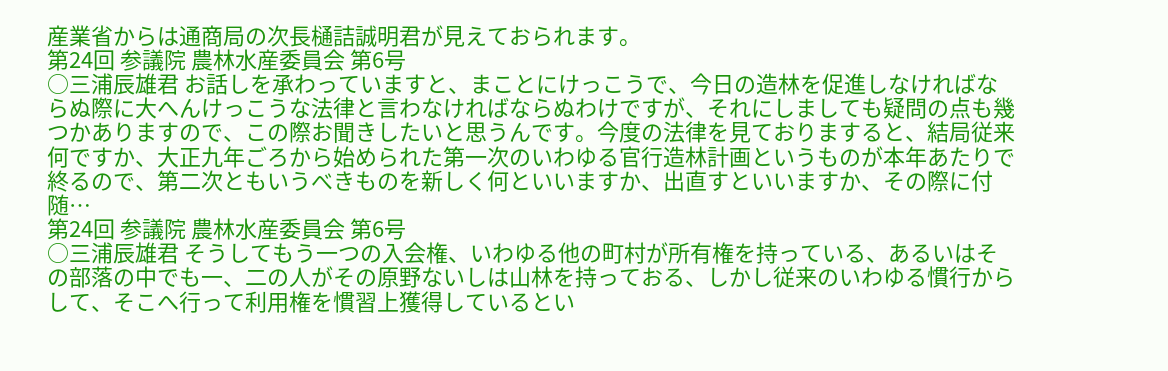産業省からは通商局の次長樋詰誠明君が見えておられます。
第24回 参議院 農林水産委員会 第6号
○三浦辰雄君 お話しを承わっていますと、まことにけっこうで、今日の造林を促進しなければならぬ際に大へんけっこうな法律と言わなければならぬわけですが、それにしましても疑問の点も幾つかありますので、この際お聞きしたいと思うんです。今度の法律を見ておりますると、結局従来何ですか、大正九年ごろから始められた第一次のいわゆる官行造林計画というものが本年あたりで終るので、第二次ともいうべきものを新しく何といいますか、出直すといいますか、その際に付随…
第24回 参議院 農林水産委員会 第6号
○三浦辰雄君 そうしてもう一つの入会権、いわゆる他の町村が所有権を持っている、あるいはその部落の中でも一、二の人がその原野ないしは山林を持っておる、しかし従来のいわゆる慣行からして、そこへ行って利用権を慣習上獲得しているとい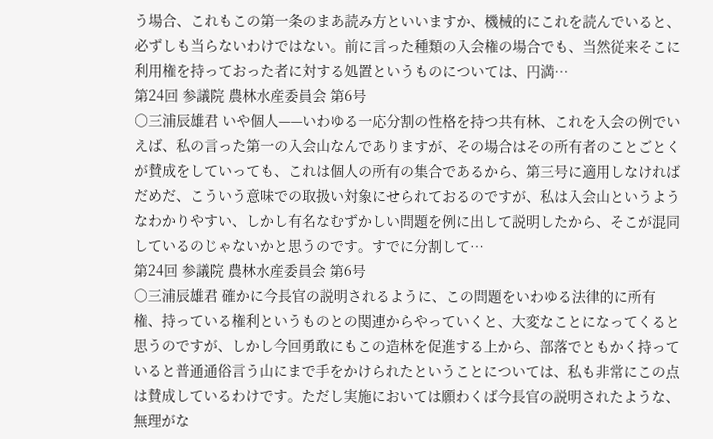う場合、これもこの第一条のまあ読み方といいますか、機械的にこれを読んでいると、必ずしも当らないわけではない。前に言った種類の入会権の場合でも、当然従来そこに利用権を持っておった者に対する処置というものについては、円満…
第24回 参議院 農林水産委員会 第6号
○三浦辰雄君 いや個人——いわゆる一応分割の性格を持つ共有林、これを入会の例でいえば、私の言った第一の入会山なんでありますが、その場合はその所有者のことごとくが賛成をしていっても、これは個人の所有の集合であるから、第三号に適用しなければだめだ、こういう意味での取扱い対象にせられておるのですが、私は入会山というようなわかりやすい、しかし有名なむずかしい問題を例に出して説明したから、そこが混同しているのじゃないかと思うのです。すでに分割して…
第24回 参議院 農林水産委員会 第6号
○三浦辰雄君 確かに今長官の説明されるように、この問題をいわゆる法律的に所有権、持っている権利というものとの関連からやっていくと、大変なことになってくると思うのですが、しかし今回勇敢にもこの造林を促進する上から、部落でともかく持っていると普通通俗言う山にまで手をかけられたということについては、私も非常にこの点は賛成しているわけです。ただし実施においては願わくば今長官の説明されたような、無理がな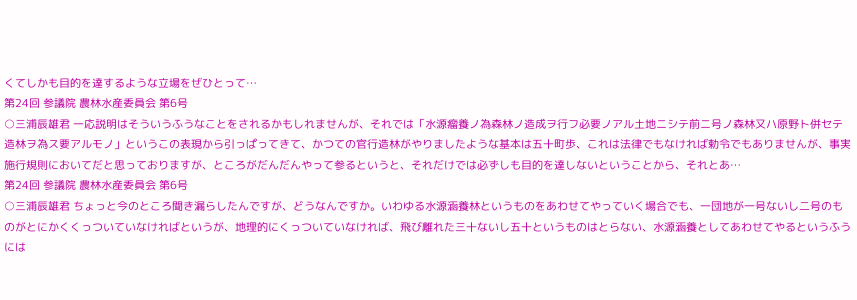くてしかも目的を達するような立場をぜひとって…
第24回 参議院 農林水産委員会 第6号
○三浦辰雄君 一応説明はそういうふうなことをされるかもしれませんが、それでは「水源瘤養ノ為森林ノ造成ヲ行フ必要ノアル土地ニシテ前ニ号ノ森林又ハ原野ト併セテ造林ヲ為ス要アルモノ」というこの表現から引っぱってきて、かつての官行造林がやりましたような基本は五十町歩、これは法律でもなければ勅令でもありませんが、事実施行規則においてだと思っておりますが、ところがだんだんやって参るというと、それだけでは必ずしも目的を達しないということから、それとあ…
第24回 参議院 農林水産委員会 第6号
○三浦辰雄君 ちょっと今のところ聞き漏らしたんですが、どうなんですか。いわゆる水源涵養林というものをあわせてやっていく場合でも、一団地が一号ないし二号のものがとにかくくっついていなければというが、地理的にくっついていなければ、飛び離れた三十ないし五十というものはとらない、水源涵養としてあわせてやるというふうには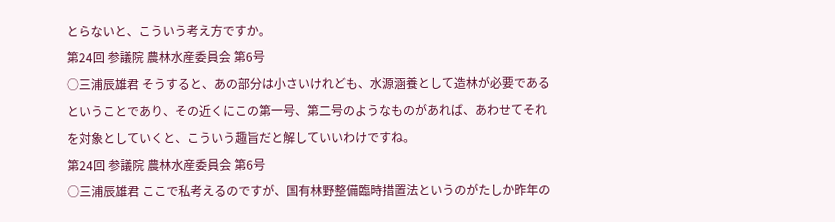とらないと、こういう考え方ですか。
第24回 参議院 農林水産委員会 第6号
○三浦辰雄君 そうすると、あの部分は小さいけれども、水源涵養として造林が必要であるということであり、その近くにこの第一号、第二号のようなものがあれば、あわせてそれを対象としていくと、こういう趣旨だと解していいわけですね。
第24回 参議院 農林水産委員会 第6号
○三浦辰雄君 ここで私考えるのですが、国有林野整備臨時措置法というのがたしか昨年の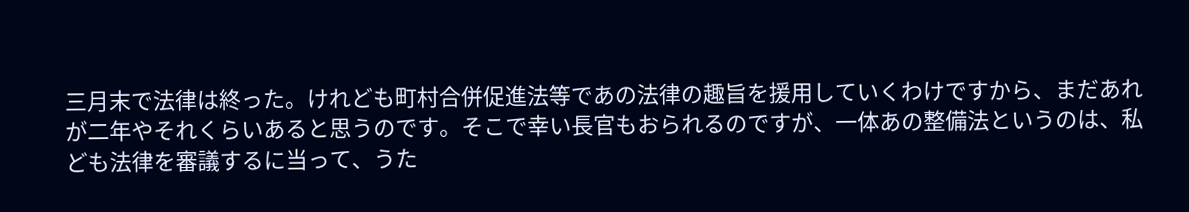三月末で法律は終った。けれども町村合併促進法等であの法律の趣旨を援用していくわけですから、まだあれが二年やそれくらいあると思うのです。そこで幸い長官もおられるのですが、一体あの整備法というのは、私ども法律を審議するに当って、うた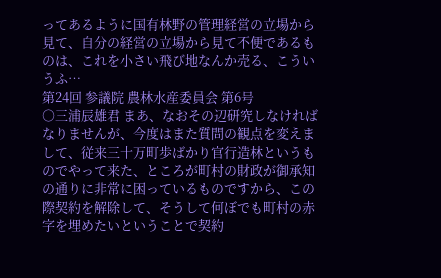ってあるように国有林野の管理経営の立場から見て、自分の経営の立場から見て不便であるものは、これを小さい飛び地なんか売る、こういうふ…
第24回 参議院 農林水産委員会 第6号
○三浦辰雄君 まあ、なおその辺研究しなければなりませんが、今度はまた質問の観点を変えまして、従来三十万町歩ばかり官行造林というものでやって来た、ところが町村の財政が御承知の通りに非常に困っているものですから、この際契約を解除して、そうして何ぼでも町村の赤字を埋めたいということで契約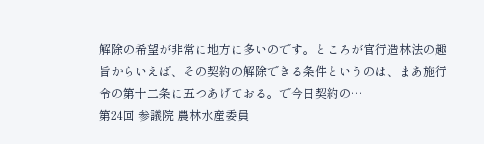解除の希望が非常に地方に多いのです。ところが官行造林法の趣旨からいえば、その契約の解除できる条件というのは、まあ施行令の第十二条に五つあげておる。で今日契約の…
第24回 参議院 農林水産委員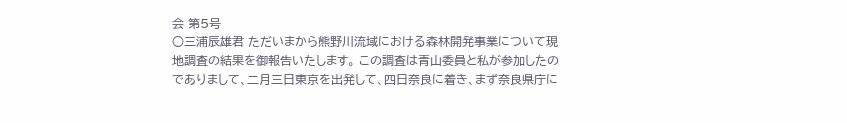会 第5号
○三浦辰雄君 ただいまから熊野川流域における森林開発事業について現地調査の結果を御報告いたします。 この調査は青山委員と私が参加したのでありまして、二月三日東京を出発して、四日奈良に着き、まず奈良県庁に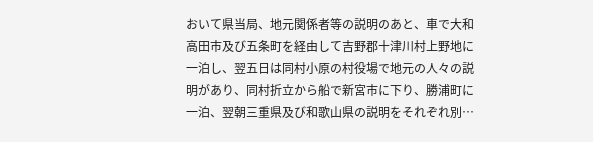おいて県当局、地元関係者等の説明のあと、車で大和高田市及び五条町を経由して吉野郡十津川村上野地に一泊し、翌五日は同村小原の村役場で地元の人々の説明があり、同村折立から船で新宮市に下り、勝浦町に一泊、翌朝三重県及び和歌山県の説明をそれぞれ別…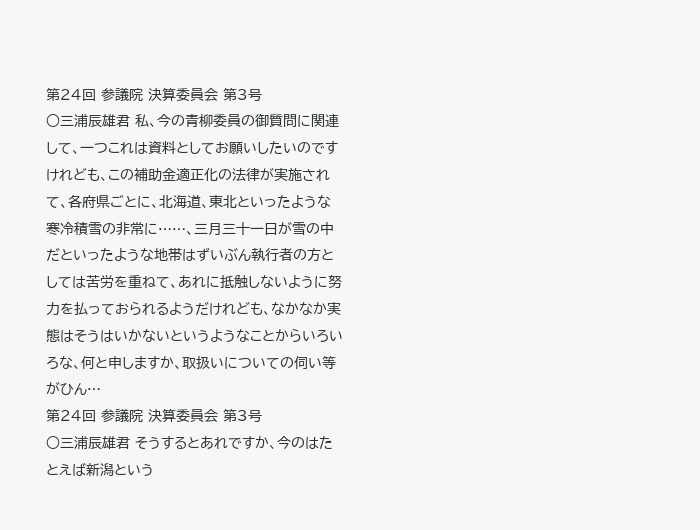第24回 参議院 決算委員会 第3号
○三浦辰雄君 私、今の青柳委員の御質問に関連して、一つこれは資料としてお願いしたいのですけれども、この補助金適正化の法律が実施されて、各府県ごとに、北海道、東北といったような寒冷積雪の非常に……、三月三十一日が雪の中だといったような地帯はずいぶん執行者の方としては苦労を重ねて、あれに抵触しないように努力を払っておられるようだけれども、なかなか実態はそうはいかないというようなことからいろいろな、何と申しますか、取扱いについての伺い等がひん…
第24回 参議院 決算委員会 第3号
○三浦辰雄君 そうするとあれですか、今のはたとえば新潟という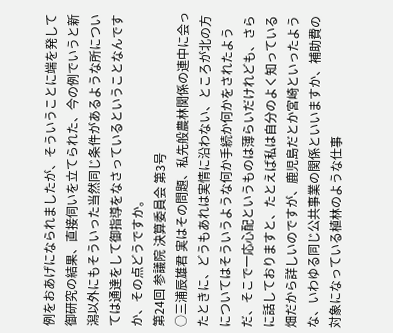例をおあげになられましたが、そういうことに端を発して御研究の結果、直接伺いを立てられた、今の例でいうと新潟以外にもそういった当然同じ条件があるような所については通達をして御指導をなさっているということなんですか、その点どうですか。
第24回 参議院 決算委員会 第3号
○三浦辰雄君 実はその問題、私先般農林関係の連中に会ったときに、どうもあれは実情に沿わない、ところが北の方についてはそういうような何か手続か何かをされたようだ、そこで一応心配というものは薄らいだけれども、さらに話しておりますと、たとえば私は自分のよく知っている畑だから詳しいのですが、鹿児島だとか宮崎といったような、いわゆる同じ公共事業の関係といいますか、補助費の対象になっている植林のような仕事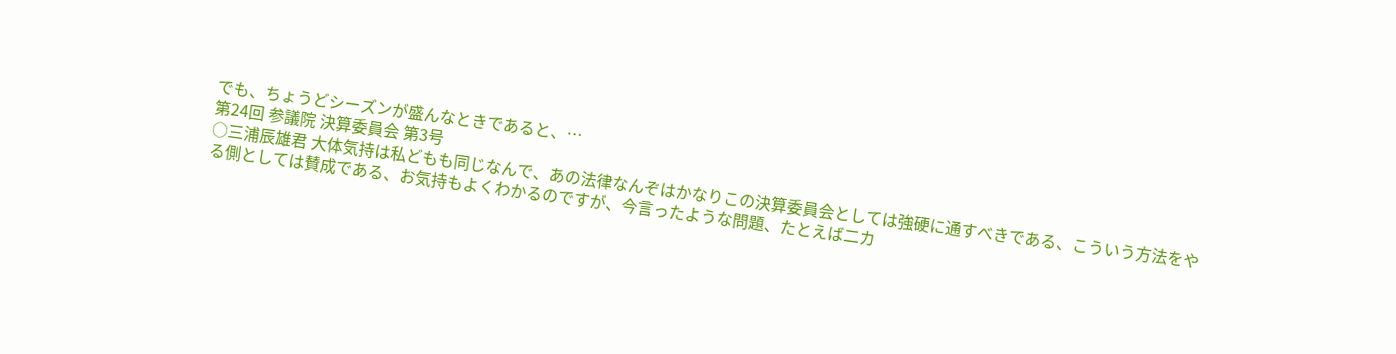でも、ちょうどシーズンが盛んなときであると、…
第24回 参議院 決算委員会 第3号
○三浦辰雄君 大体気持は私どもも同じなんで、あの法律なんぞはかなりこの決算委員会としては強硬に通すべきである、こういう方法をやる側としては賛成である、お気持もよくわかるのですが、今言ったような問題、たとえば二カ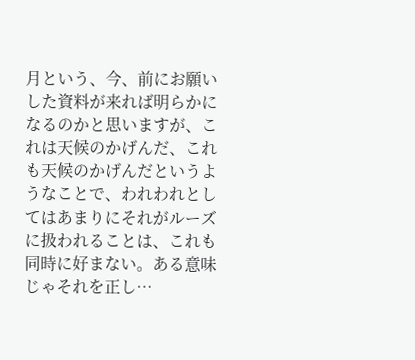月という、今、前にお願いした資料が来れば明らかになるのかと思いますが、これは天候のかげんだ、これも天候のかげんだというようなことで、われわれとしてはあまりにそれがルーズに扱われることは、これも同時に好まない。ある意味じゃそれを正し…